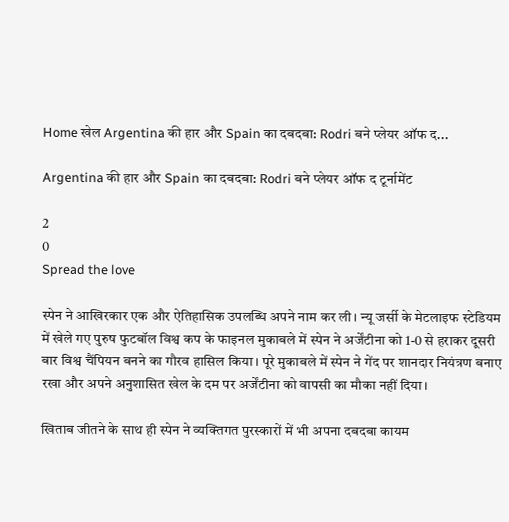Home खेल Argentina की हार और Spain का दबदबा: Rodri बने प्लेयर ऑफ द...

Argentina की हार और Spain का दबदबा: Rodri बने प्लेयर ऑफ द टूर्नामेंट

2
0
Spread the love

स्पेन ने आखिरकार एक और ऐतिहासिक उपलब्धि अपने नाम कर ली। न्यू जर्सी के मेटलाइफ स्टेडियम में खेले गए पुरुष फुटबॉल विश्व कप के फाइनल मुकाबले में स्पेन ने अर्जेंटीना को 1-0 से हराकर दूसरी बार विश्व चैंपियन बनने का गौरव हासिल किया। पूरे मुकाबले में स्पेन ने गेंद पर शानदार नियंत्रण बनाए रखा और अपने अनुशासित खेल के दम पर अर्जेंटीना को वापसी का मौका नहीं दिया।

खिताब जीतने के साथ ही स्पेन ने व्यक्तिगत पुरस्कारों में भी अपना दबदबा कायम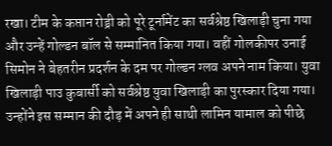रखा। टीम के कप्तान रोड्री को पूरे टूर्नामेंट का सर्वश्रेष्ठ खिलाड़ी चुना गया और उन्हें गोल्डन बॉल से सम्मानित किया गया। वहीं गोलकीपर उनाई सिमोन ने बेहतरीन प्रदर्शन के दम पर गोल्डन ग्लव अपने नाम किया। युवा खिलाड़ी पाउ कुबार्सी को सर्वश्रेष्ठ युवा खिलाड़ी का पुरस्कार दिया गया। उन्होंने इस सम्मान की दौड़ में अपने ही साथी लामिन यामाल को पीछे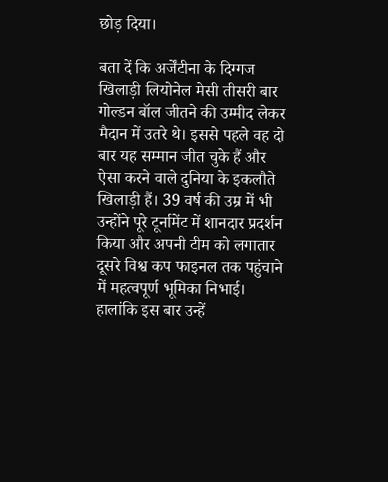छोड़ दिया।

बता दें कि अर्जेंटीना के दिग्गज खिलाड़ी लियोनेल मेसी तीसरी बार गोल्डन बॉल जीतने की उम्मीद लेकर मैदान में उतरे थे। इससे पहले वह दो बार यह सम्मान जीत चुके हैं और ऐसा करने वाले दुनिया के इकलौते खिलाड़ी हैं। 39 वर्ष की उम्र में भी उन्होंने पूरे टूर्नामेंट में शानदार प्रदर्शन किया और अपनी टीम को लगातार दूसरे विश्व कप फाइनल तक पहुंचाने में महत्वपूर्ण भूमिका निभाई। हालांकि इस बार उन्हें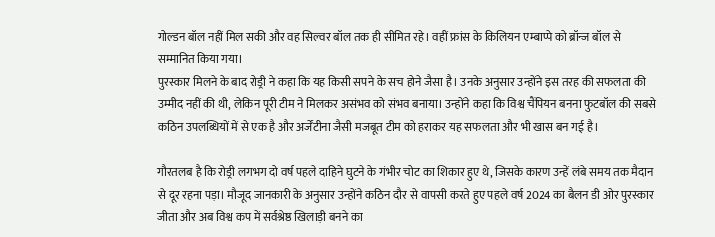गोल्डन बॉल नहीं मिल सकी और वह सिल्वर बॉल तक ही सीमित रहे। वहीं फ्रांस के किलियन एम्बाप्पे को ब्रॉन्ज बॉल से सम्मानित किया गया।
पुरस्कार मिलने के बाद रोड्री ने कहा कि यह किसी सपने के सच होने जैसा है। उनके अनुसार उन्होंने इस तरह की सफलता की उम्मीद नहीं की थी, लेकिन पूरी टीम ने मिलकर असंभव को संभव बनाया। उन्होंने कहा कि विश्व चैंपियन बनना फुटबॉल की सबसे कठिन उपलब्धियों में से एक है और अर्जेंटीना जैसी मजबूत टीम को हराकर यह सफलता और भी खास बन गई है।

गौरतलब है कि रोड्री लगभग दो वर्ष पहले दाहिने घुटने के गंभीर चोट का शिकार हुए थे, जिसके कारण उन्हें लंबे समय तक मैदान से दूर रहना पड़ा। मौजूद जानकारी के अनुसार उन्होंने कठिन दौर से वापसी करते हुए पहले वर्ष 2024 का बैलन डी ओर पुरस्कार जीता और अब विश्व कप में सर्वश्रेष्ठ खिलाड़ी बनने का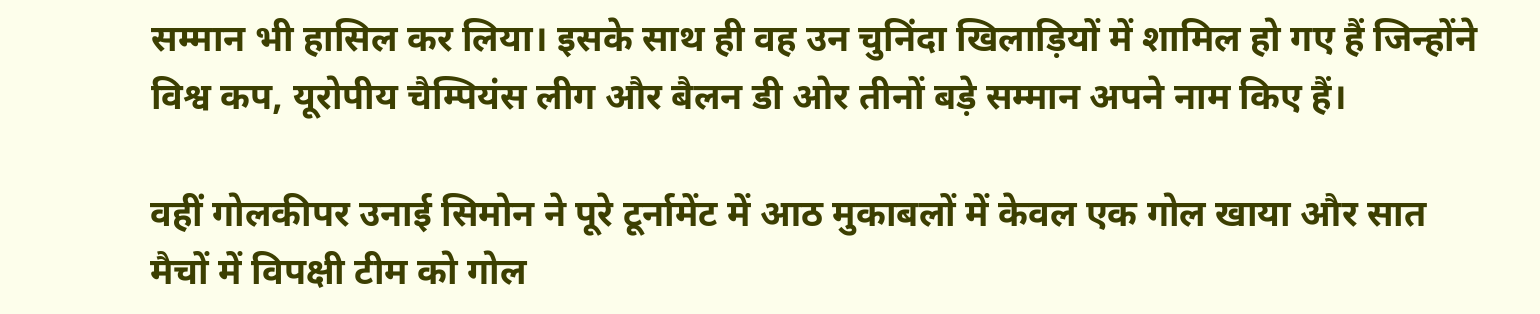सम्मान भी हासिल कर लिया। इसके साथ ही वह उन चुनिंदा खिलाड़ियों में शामिल हो गए हैं जिन्होंने विश्व कप, यूरोपीय चैम्पियंस लीग और बैलन डी ओर तीनों बड़े सम्मान अपने नाम किए हैं।

वहीं गोलकीपर उनाई सिमोन ने पूरे टूर्नामेंट में आठ मुकाबलों में केवल एक गोल खाया और सात मैचों में विपक्षी टीम को गोल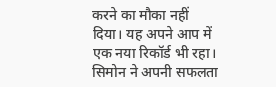करने का मौका नहीं दिया। यह अपने आप में एक नया रिकॉर्ड भी रहा। सिमोन ने अपनी सफलता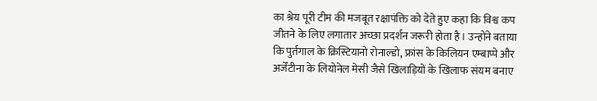का श्रेय पूरी टीम की मजबूत रक्षापंक्ति को देते हुए कहा कि विश्व कप जीतने के लिए लगातार अच्छा प्रदर्शन जरूरी होता है। उन्होंने बताया कि पुर्तगाल के क्रिस्टियानो रोनाल्डो, फ्रांस के किलियन एम्बाप्पे और अर्जेंटीना के लियोनेल मेसी जैसे खिलाड़ियों के खिलाफ संयम बनाए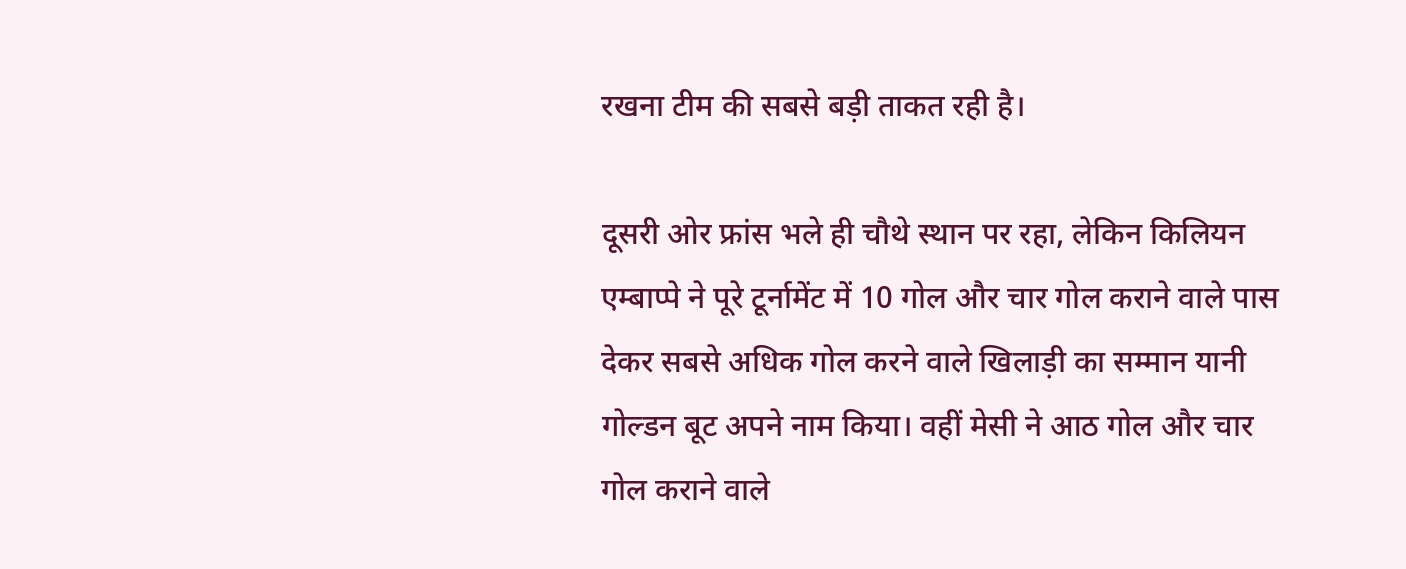रखना टीम की सबसे बड़ी ताकत रही है।

दूसरी ओर फ्रांस भले ही चौथे स्थान पर रहा, लेकिन किलियन एम्बाप्पे ने पूरे टूर्नामेंट में 10 गोल और चार गोल कराने वाले पास देकर सबसे अधिक गोल करने वाले खिलाड़ी का सम्मान यानी गोल्डन बूट अपने नाम किया। वहीं मेसी ने आठ गोल और चार गोल कराने वाले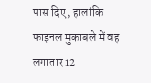पास दिए, हालांकि फाइनल मुकाबले में वह लगातार 12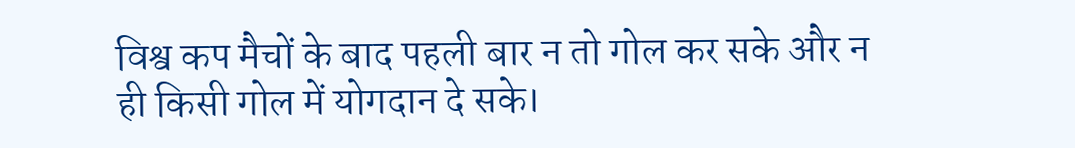विश्व कप मैचों के बाद पहली बार न तो गोल कर सके और न ही किसी गोल में योगदान दे सके।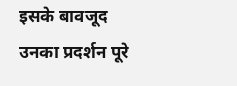इसके बावजूद उनका प्रदर्शन पूरे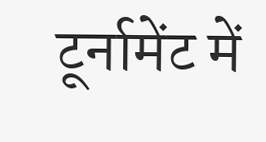टूर्नामेंट में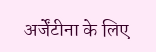अर्जेंटीना के लिए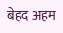बेहद अहम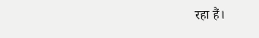रहा हैं।